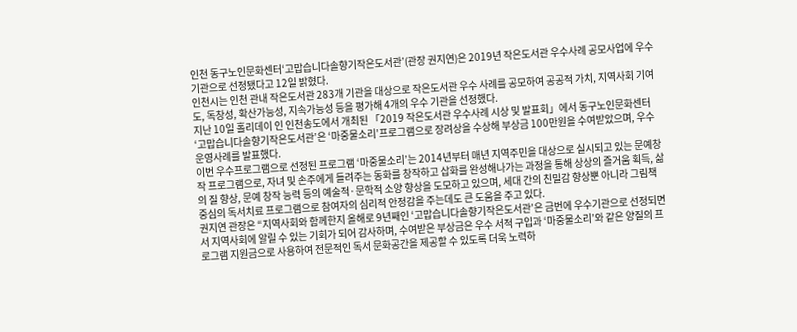인천 동구노인문화센터‘고맙습니다솔향기작은도서관’(관장 권지연)은 2019년 작은도서관 우수사례 공모사업에 우수 기관으로 선정됐다고 12일 밝혔다.
인천시는 인천 관내 작은도서관 283개 기관을 대상으로 작은도서관 우수 사례를 공모하여 공공적 가치, 지역사회 기여도, 독창성, 확산가능성, 지속가능성 등을 평가해 4개의 우수 기관을 선정했다.
지난 10일 홀리데이 인 인천송도에서 개최된 「2019 작은도서관 우수사례 시상 및 발표회」에서 동구노인문화센터‘고맙습니다솔향기작은도서관’은 ‘마중물소리’프로그램으로 장려상을 수상해 부상금 100만원을 수여받았으며, 우수운영사례를 발표했다.
이번 우수프로그램으로 선정된 프로그램 ‘마중물소리’는 2014년부터 매년 지역주민을 대상으로 실시되고 있는 문예창작 프로그램으로, 자녀 및 손주에게 들려주는 동화를 창작하고 삽화를 완성해나가는 과정을 통해 상상의 즐거움 획득, 삶의 질 향상, 문예 창작 능력 등의 예술적·문학적 소양 향상을 도모하고 있으며, 세대 간의 친밀감 향상뿐 아니라 그림책 중심의 독서치료 프로그램으로 참여자의 심리적 안정감을 주는데도 큰 도움을 주고 있다.
권지연 관장은 “지역사회와 함께한지 올해로 9년째인 ‘고맙습니다솔향기작은도서관’은 금번에 우수기관으로 선정되면서 지역사회에 알릴 수 있는 기회가 되어 감사하며, 수여받은 부상금은 우수 서적 구입과 ‘마중물소리’와 같은 양질의 프로그램 지원금으로 사용하여 전문적인 독서 문화공간을 제공할 수 있도록 더욱 노력하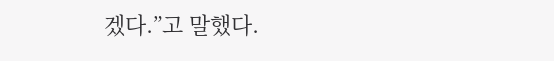겠다.”고 말했다.